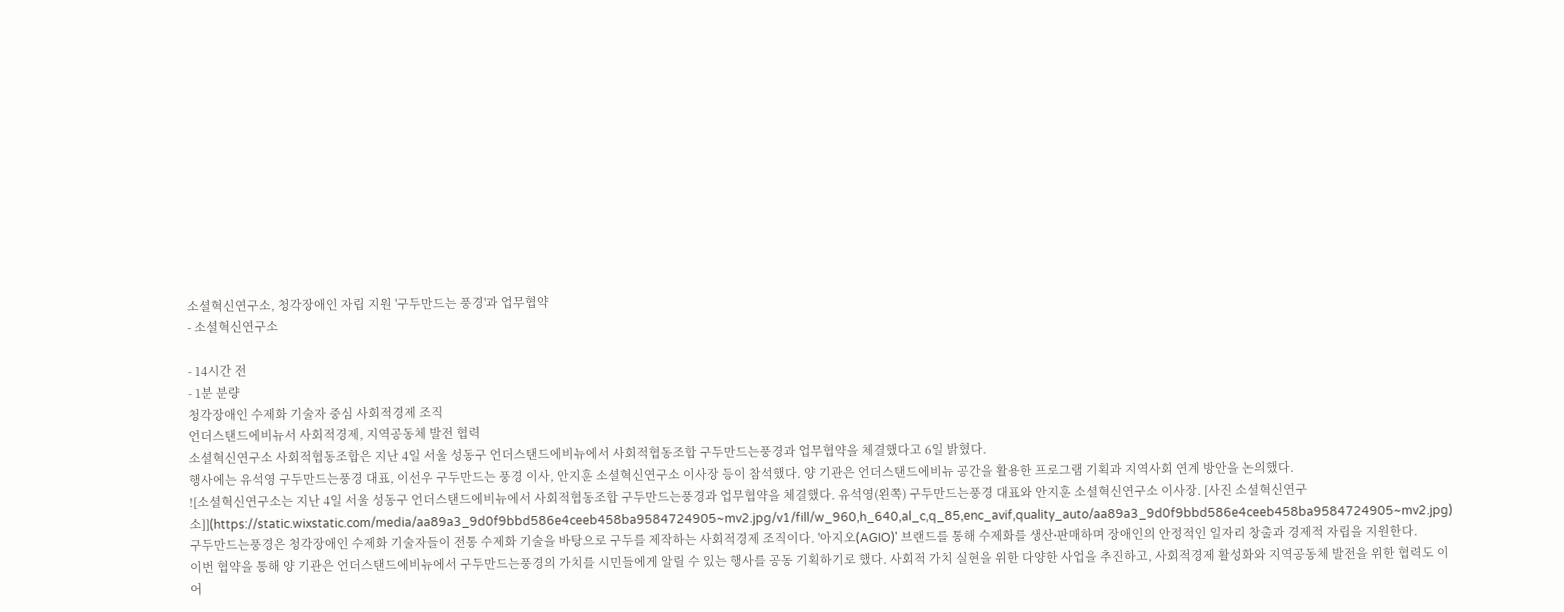소셜혁신연구소, 청각장애인 자립 지원 '구두만드는 풍경'과 업무협약
- 소셜혁신연구소

- 14시간 전
- 1분 분량
청각장애인 수제화 기술자 중심 사회적경제 조직
언더스탠드에비뉴서 사회적경제, 지역공동체 발전 협력
소셜혁신연구소 사회적협동조합은 지난 4일 서울 성동구 언더스탠드에비뉴에서 사회적협동조합 구두만드는풍경과 업무협약을 체결했다고 6일 밝혔다.
행사에는 유석영 구두만드는풍경 대표, 이선우 구두만드는 풍경 이사, 안지훈 소셜혁신연구소 이사장 등이 참석했다. 양 기관은 언더스탠드에비뉴 공간을 활용한 프로그램 기획과 지역사회 연계 방안을 논의했다.
![소셜혁신연구소는 지난 4일 서울 성동구 언더스탠드에비뉴에서 사회적협동조합 구두만드는풍경과 업무협약을 체결했다. 유석영(왼쪽) 구두만드는풍경 대표와 안지훈 소셜혁신연구소 이사장. [사진 소셜혁신연구소]](https://static.wixstatic.com/media/aa89a3_9d0f9bbd586e4ceeb458ba9584724905~mv2.jpg/v1/fill/w_960,h_640,al_c,q_85,enc_avif,quality_auto/aa89a3_9d0f9bbd586e4ceeb458ba9584724905~mv2.jpg)
구두만드는풍경은 청각장애인 수제화 기술자들이 전통 수제화 기술을 바탕으로 구두를 제작하는 사회적경제 조직이다. '아지오(AGIO)' 브랜드를 통해 수제화를 생산ᐧ판매하며 장애인의 안정적인 일자리 창출과 경제적 자립을 지원한다.
이번 협약을 통해 양 기관은 언더스탠드에비뉴에서 구두만드는풍경의 가치를 시민들에게 알릴 수 있는 행사를 공동 기획하기로 했다. 사회적 가치 실현을 위한 다양한 사업을 추진하고, 사회적경제 활성화와 지역공동체 발전을 위한 협력도 이어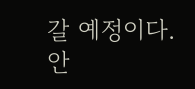갈 예정이다.
안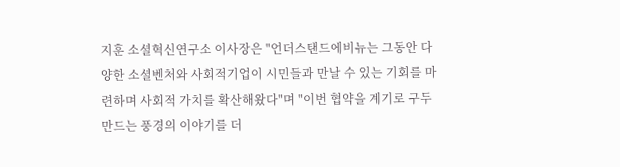지훈 소셜혁신연구소 이사장은 "언더스탠드에비뉴는 그동안 다양한 소셜벤처와 사회적기업이 시민들과 만날 수 있는 기회를 마련하며 사회적 가치를 확산해왔다"며 "이번 협약을 계기로 구두만드는 풍경의 이야기를 더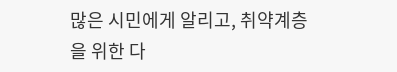많은 시민에게 알리고, 취약계층을 위한 다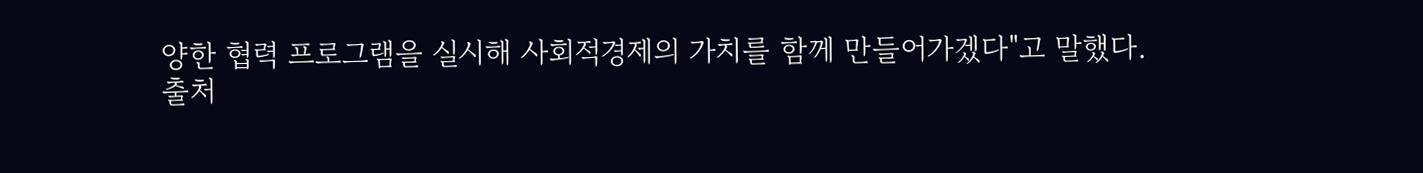양한 협력 프로그램을 실시해 사회적경제의 가치를 함께 만들어가겠다"고 말했다.
출처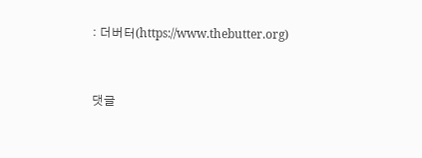: 더버터(https://www.thebutter.org)



댓글